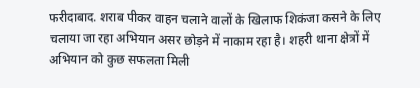फरीदाबाद. शराब पीकर वाहन चलाने वालों के खिलाफ शिकंजा कसने के लिए चलाया जा रहा अभियान असर छोड़ने में नाकाम रहा है। शहरी थाना क्षेत्रों में अभियान को कुछ सफलता मिली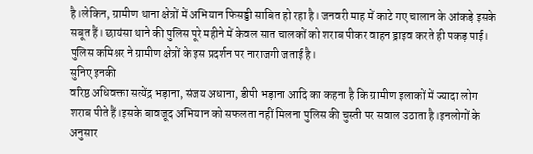है।लेकिन, ग्रामीण थाना क्षेत्रों में अभियान फिसड्डी साबित हो रहा है। जनवरी माह में काटे गए चालान के आंकड़े इसके सबूत हैं। छायंसा थाने की पुलिस पूरे महीने में केवल सात चालकों को शराब पीकर वाहन ड्राइव करते ही पकड़ पाई। पुलिस कमिश्नर ने ग्रामीण क्षेत्रों के इस प्रदर्शन पर नाराजगी जताई है।
सुनिए इनकी
वरिष्ठ अधिवक्ता सत्येंद्र भड़ाना, संजय अधाना, डीपी भड़ाना आदि का कहना है कि ग्रामीण इलाकों में ज्यादा लोग शराब पीते हैं।इसके बावजूद अभियान को सफलता नहीं मिलना पुलिस की चुस्ती पर सवाल उठाता है।इनलोगों के अनुसार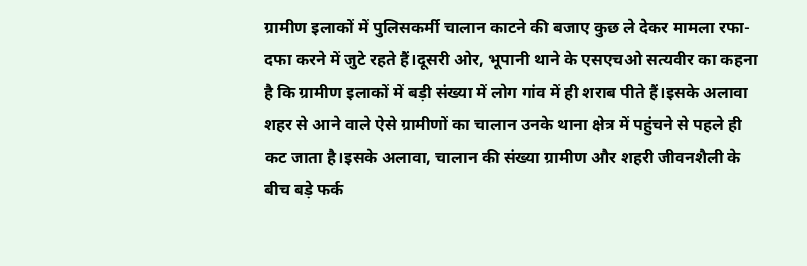ग्रामीण इलाकों में पुलिसकर्मी चालान काटने की बजाए कुछ ले देकर मामला रफा-दफा करने में जुटे रहते हैं।दूसरी ओर, भूपानी थाने के एसएचओ सत्यवीर का कहना है कि ग्रामीण इलाकों में बड़ी संख्या में लोग गांव में ही शराब पीते हैं।इसके अलावा शहर से आने वाले ऐसे ग्रामीणों का चालान उनके थाना क्षेत्र में पहुंचने से पहले ही कट जाता है।इसके अलावा, चालान की संख्या ग्रामीण और शहरी जीवनशैली के बीच बड़े फर्क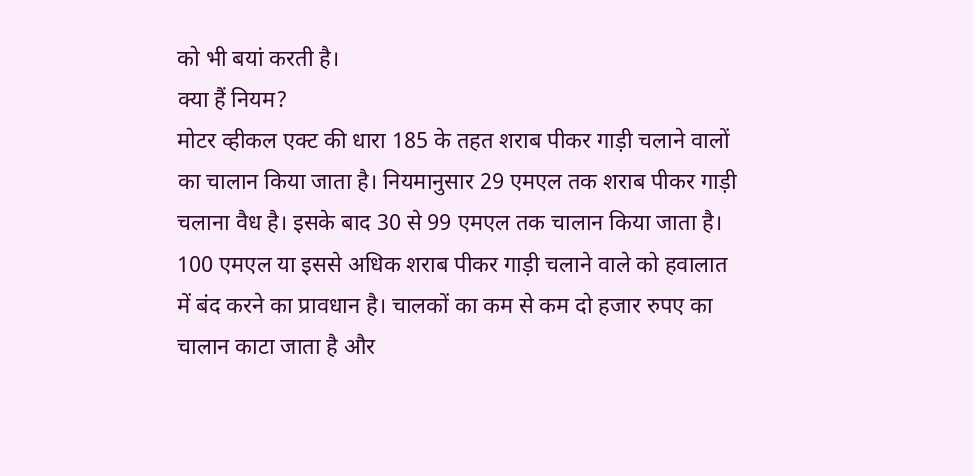को भी बयां करती है।
क्या हैं नियम?
मोटर व्हीकल एक्ट की धारा 185 के तहत शराब पीकर गाड़ी चलाने वालों का चालान किया जाता है। नियमानुसार 29 एमएल तक शराब पीकर गाड़ी चलाना वैध है। इसके बाद 30 से 99 एमएल तक चालान किया जाता है। 100 एमएल या इससे अधिक शराब पीकर गाड़ी चलाने वाले को हवालात में बंद करने का प्रावधान है। चालकों का कम से कम दो हजार रुपए का चालान काटा जाता है और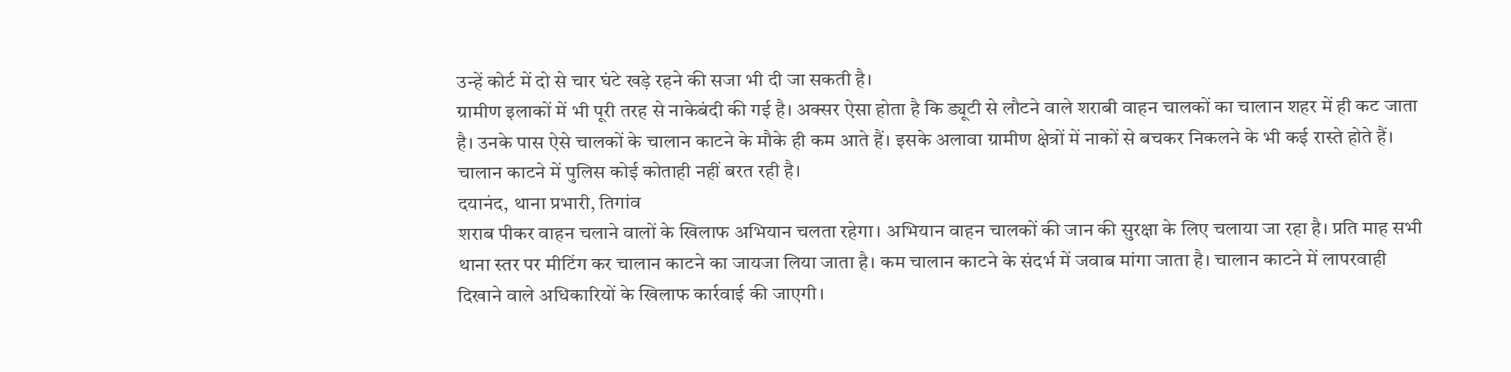उन्हें कोर्ट में दो से चार घंटे खड़े रहने की सजा भी दी जा सकती है।
ग्रामीण इलाकों में भी पूरी तरह से नाकेबंदी की गई है। अक्सर ऐसा होता है कि ड्यूटी से लौटने वाले शराबी वाहन चालकों का चालान शहर में ही कट जाता है। उनके पास ऐसे चालकों के चालान काटने के मौके ही कम आते हैं। इसके अलावा ग्रामीण क्षेत्रों में नाकों से बचकर निकलने के भी कई रास्ते होते हैं। चालान काटने में पुलिस कोई कोताही नहीं बरत रही है।
दयानंद, थाना प्रभारी, तिगांव
शराब पीकर वाहन चलाने वालों के खिलाफ अभियान चलता रहेगा। अभियान वाहन चालकों की जान की सुरक्षा के लिए चलाया जा रहा है। प्रति माह सभी थाना स्तर पर मीटिंग कर चालान काटने का जायजा लिया जाता है। कम चालान काटने के संदर्भ में जवाब मांगा जाता है। चालान काटने में लापरवाही दिखाने वाले अधिकारियों के खिलाफ कार्रवाई की जाएगी।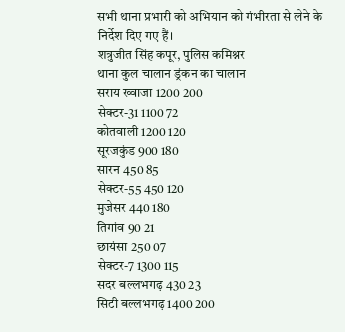सभी थाना प्रभारी को अभियान को गंभीरता से लेने के निर्देश दिए गए हैं।
शत्रुजीत सिंह कपूर, पुलिस कमिश्नर
थाना कुल चालान ड्रंकन का चालान
सराय ख्वाजा 1200 200
सेक्टर-31 1100 72
कोतवाली 1200 120
सूरजकुंड 900 180
सारन 450 85
सेक्टर-55 450 120
मुजेसर 440 180
तिगांव 90 21
छायंसा 250 07
सेक्टर-7 1300 115
सदर बल्लभगढ़ 430 23
सिटी बल्लभगढ़ 1400 200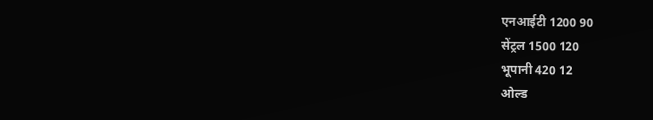एनआईटी 1200 90
सेंट्रल 1500 120
भूपानी 420 12
ओल्ड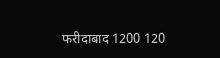फरीदाबाद 1200 120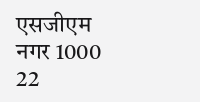एसजीएम नगर 1000 22